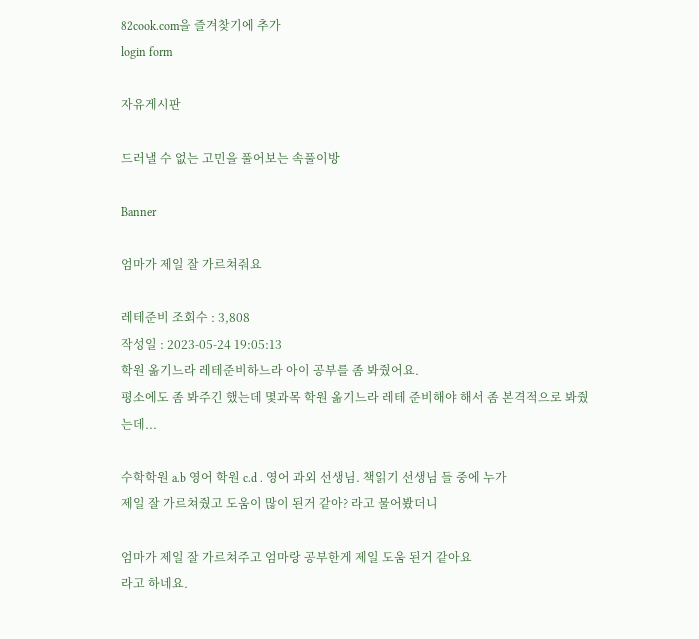82cook.com을 즐겨찾기에 추가
login form

자유게시판

드러낼 수 없는 고민을 풀어보는 속풀이방

Banner

엄마가 제일 잘 가르쳐줘요

레테준비 조회수 : 3,808
작성일 : 2023-05-24 19:05:13
학원 옮기느라 레테준비하느라 아이 공부를 좀 봐줬어요.
평소에도 좀 봐주긴 했는데 몇과목 학원 옮기느라 레테 준비해야 해서 좀 본격적으로 봐줬는데...

수학학원 a.b 영어 학원 c.d . 영어 과외 선생님. 책읽기 선생님 들 중에 누가
제일 잘 가르쳐줬고 도움이 많이 된거 같아? 라고 물어봤더니

엄마가 제일 잘 가르쳐주고 엄마랑 공부한게 제일 도움 된거 같아요
라고 하네요.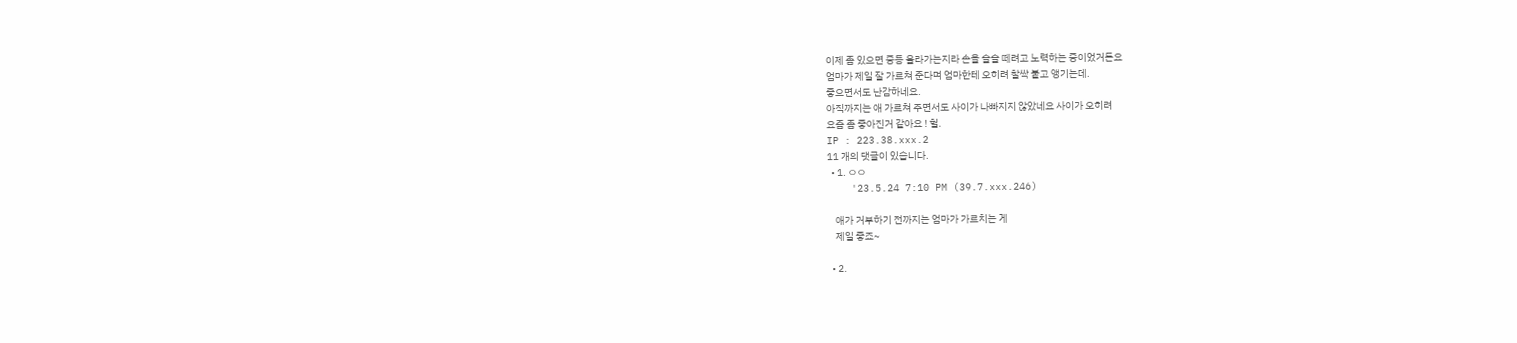이제 좀 있으면 중등 올라가는지라 손을 슬슬 떼려고 노력하는 중이었거든요
엄마가 제일 잘 가르쳐 준다며 엄마한테 오히려 찰싹 붙고 앵기는데.
좋으면서도 난감하네요.
아직까지는 애 가르쳐 주면서도 사이가 나빠지지 않았네요 사이가 오히려
요즘 좀 좋아진거 같아요 ! 헐.
IP : 223.38.xxx.2
11 개의 댓글이 있습니다.
  • 1. ㅇㅇ
    '23.5.24 7:10 PM (39.7.xxx.246)

    애가 거부하기 전까지는 엄마가 가르치는 게
    제일 좋죠~

  • 2.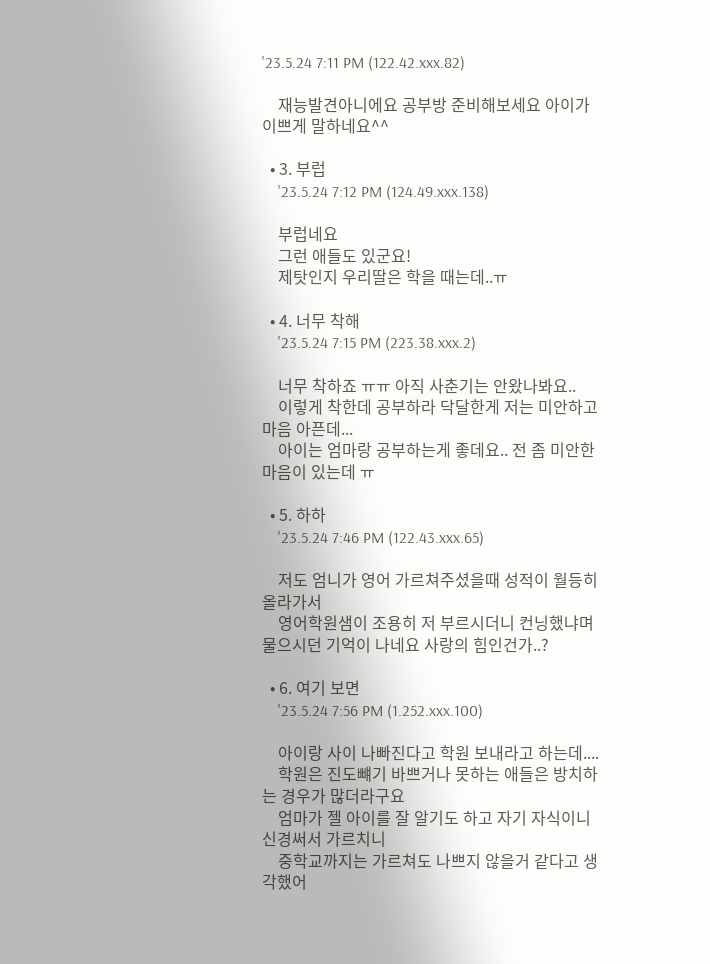'23.5.24 7:11 PM (122.42.xxx.82)

    재능발견아니에요 공부방 준비해보세요 아이가 이쁘게 말하네요^^

  • 3. 부럽
    '23.5.24 7:12 PM (124.49.xxx.138)

    부럽네요
    그런 애들도 있군요!
    제탓인지 우리딸은 학을 때는데..ㅠ

  • 4. 너무 착해
    '23.5.24 7:15 PM (223.38.xxx.2)

    너무 착하죠 ㅠㅠ 아직 사춘기는 안왔나봐요..
    이렇게 착한데 공부하라 닥달한게 저는 미안하고 마음 아픈데...
    아이는 엄마랑 공부하는게 좋데요.. 전 좀 미안한 마음이 있는데 ㅠ

  • 5. 하하
    '23.5.24 7:46 PM (122.43.xxx.65)

    저도 엄니가 영어 가르쳐주셨을때 성적이 월등히 올라가서
    영어학원샘이 조용히 저 부르시더니 컨닝했냐며 물으시던 기억이 나네요 사랑의 힘인건가..?

  • 6. 여기 보면
    '23.5.24 7:56 PM (1.252.xxx.100)

    아이랑 사이 나빠진다고 학원 보내라고 하는데....
    학원은 진도뺴기 바쁘거나 못하는 애들은 방치하는 경우가 많더라구요
    엄마가 젤 아이를 잘 알기도 하고 자기 자식이니 신경써서 가르치니
    중학교까지는 가르쳐도 나쁘지 않을거 같다고 생각했어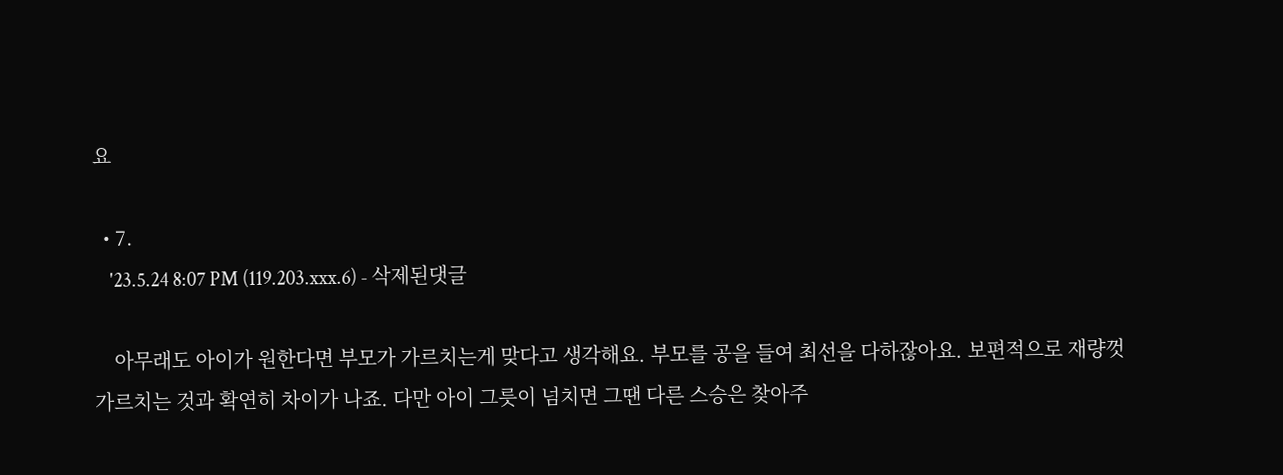요

  • 7.
    '23.5.24 8:07 PM (119.203.xxx.6) - 삭제된댓글

    아무래도 아이가 원한다면 부모가 가르치는게 맞다고 생각해요. 부모를 공을 들여 최선을 다하잖아요. 보편적으로 재량껏 가르치는 것과 확연히 차이가 나죠. 다만 아이 그릇이 넘치면 그땐 다른 스승은 찾아주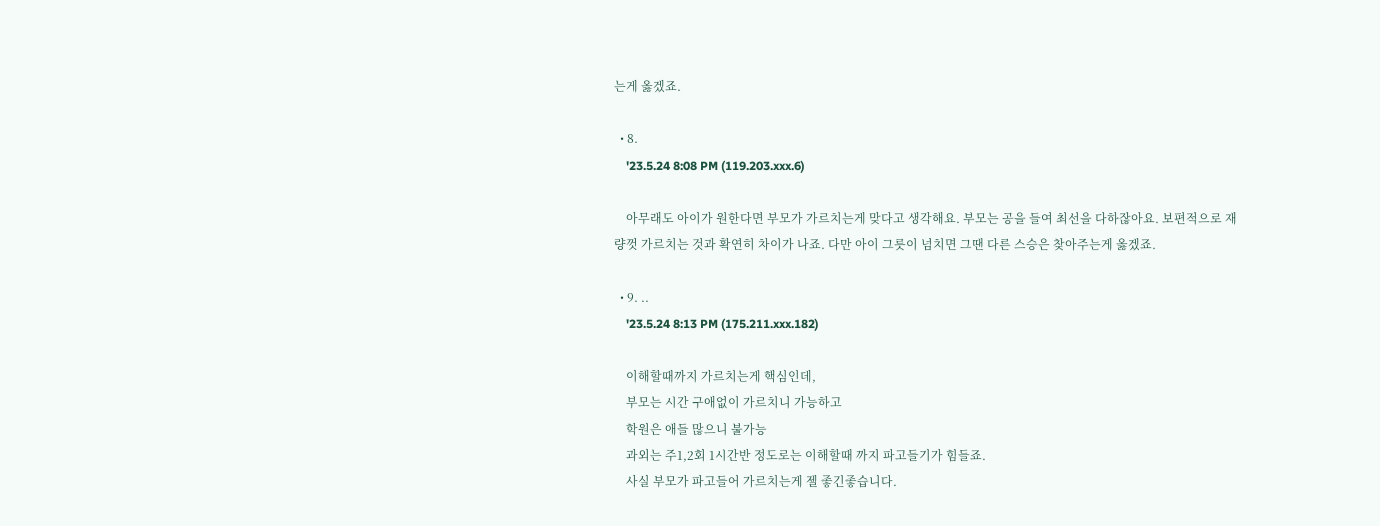는게 옳겠죠.

  • 8.
    '23.5.24 8:08 PM (119.203.xxx.6)

    아무래도 아이가 원한다면 부모가 가르치는게 맞다고 생각해요. 부모는 공을 들여 최선을 다하잖아요. 보편적으로 재량껏 가르치는 것과 확연히 차이가 나죠. 다만 아이 그릇이 넘치면 그땐 다른 스승은 찾아주는게 옳겠죠.

  • 9. ..
    '23.5.24 8:13 PM (175.211.xxx.182)

    이해할때까지 가르치는게 핵심인데,
    부모는 시간 구애없이 가르치니 가능하고
    학원은 애들 많으니 불가능
    과외는 주1,2회 1시간반 정도로는 이해할때 까지 파고들기가 힘들죠.
    사실 부모가 파고들어 가르치는게 젤 좋긴좋습니다.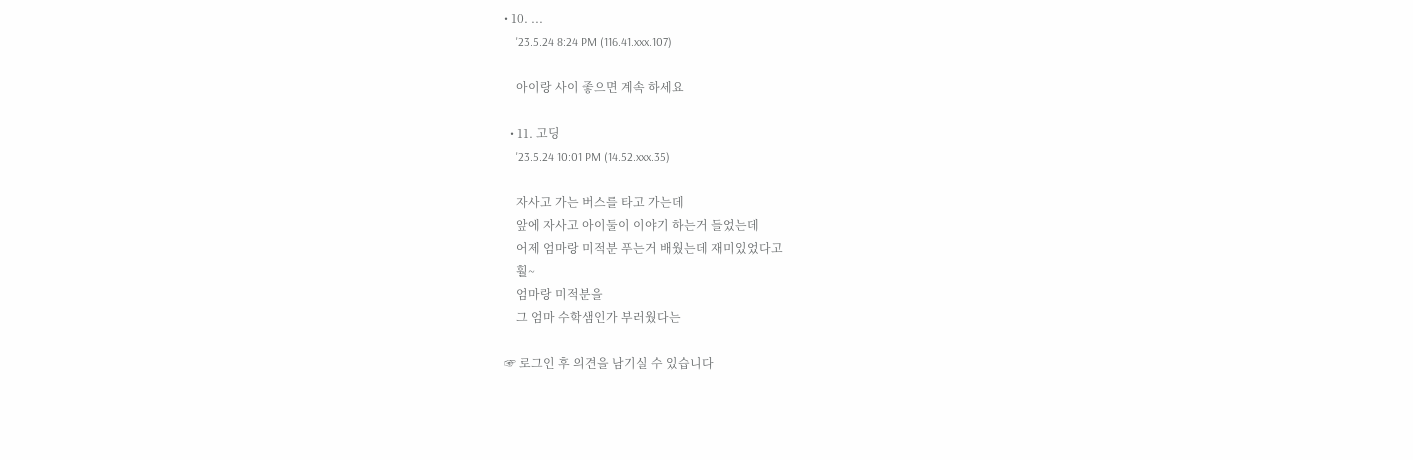• 10. ...
    '23.5.24 8:24 PM (116.41.xxx.107)

    아이랑 사이 좋으면 계속 하세요

  • 11. 고딩
    '23.5.24 10:01 PM (14.52.xxx.35)

    자사고 가는 버스를 타고 가는데
    앞에 자사고 아이둘이 이야기 하는거 들었는데
    어제 엄마랑 미적분 푸는거 배웠는데 재미있었다고
    훨~
    엄마랑 미적분을
    그 엄마 수학샘인가 부러웠다는

☞ 로그인 후 의견을 남기실 수 있습니다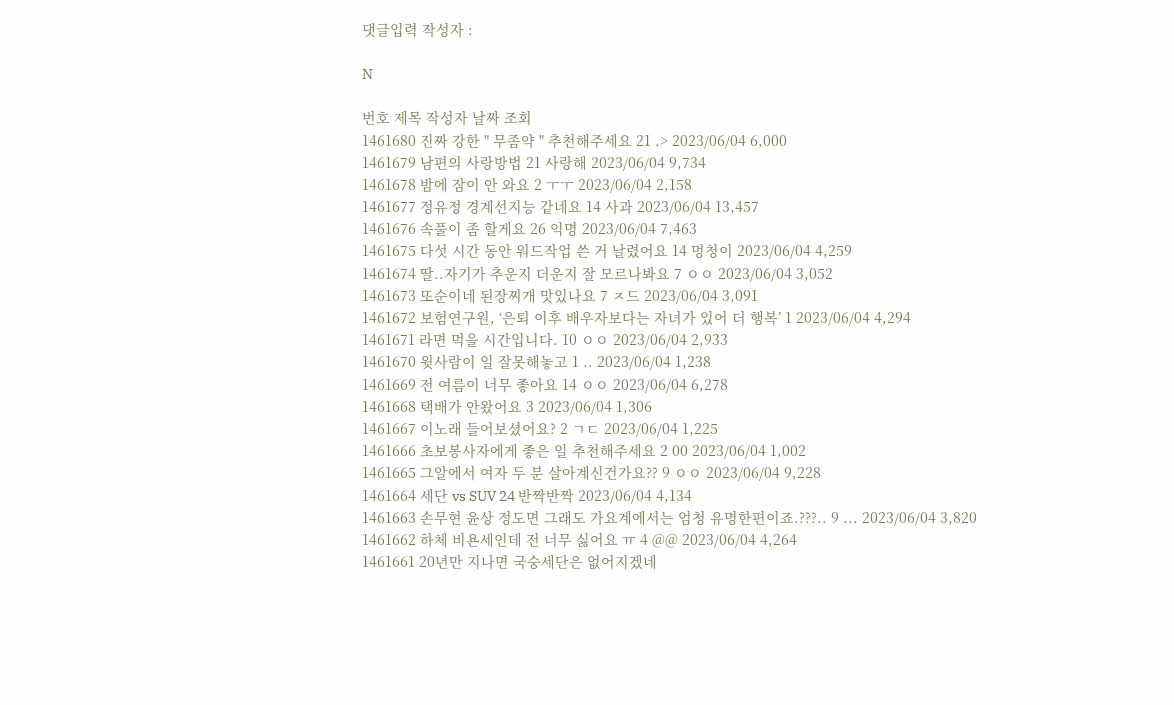댓글입력 작성자 :

N

번호 제목 작성자 날짜 조회
1461680 진짜 강한 " 무좀약 " 추천해주세요 21 .> 2023/06/04 6,000
1461679 남편의 사랑방법 21 사랑해 2023/06/04 9,734
1461678 밤에 잠이 안 와요 2 ㅜㅜ 2023/06/04 2,158
1461677 정유정 경계선지능 같네요 14 사과 2023/06/04 13,457
1461676 속풀이 좀 할게요 26 익명 2023/06/04 7,463
1461675 다섯 시간 동안 워드작업 쓴 거 날렸어요 14 멍청이 2023/06/04 4,259
1461674 딸..자기가 추운지 더운지 잘 모르나봐요 7 ㅇㅇ 2023/06/04 3,052
1461673 또순이네 된장찌개 맛있나요 7 ㅈ드 2023/06/04 3,091
1461672 보험연구원, ‘은퇴 이후 배우자보다는 자녀가 있어 더 행복’ 1 2023/06/04 4,294
1461671 라면 먹을 시간입니다. 10 ㅇㅇ 2023/06/04 2,933
1461670 윗사람이 일 잘못해놓고 1 .. 2023/06/04 1,238
1461669 전 여름이 너무 좋아요 14 ㅇㅇ 2023/06/04 6,278
1461668 택배가 안왔어요 3 2023/06/04 1,306
1461667 이노래 들어보셨어요? 2 ㄱㄷ 2023/06/04 1,225
1461666 초보봉사자에게 좋은 일 추천해주세요 2 00 2023/06/04 1,002
1461665 그알에서 여자 두 분 살아계신건가요?? 9 ㅇㅇ 2023/06/04 9,228
1461664 세단 vs SUV 24 반짝반짝 2023/06/04 4,134
1461663 손무현 윤상 정도면 그래도 가요계에서는 엄청 유명한편이죠.???.. 9 ... 2023/06/04 3,820
1461662 하체 비욘세인데 전 너무 싫어요 ㅠ 4 @@ 2023/06/04 4,264
1461661 20년만 지나면 국숭세단은 없어지겠네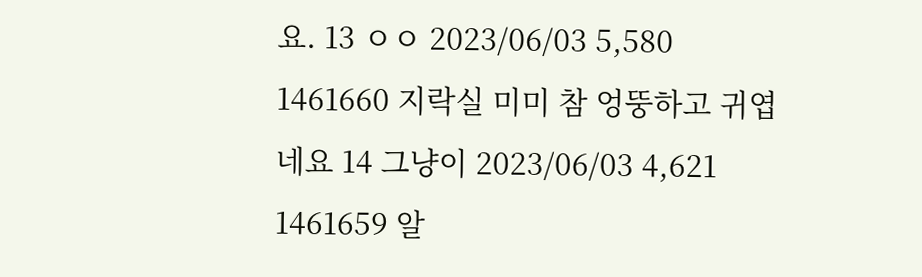요. 13 ㅇㅇ 2023/06/03 5,580
1461660 지락실 미미 참 엉뚱하고 귀엽네요 14 그냥이 2023/06/03 4,621
1461659 알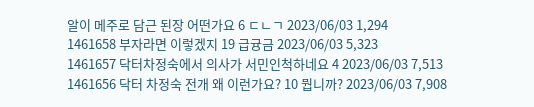알이 메주로 담근 된장 어떤가요 6 ㄷㄴㄱ 2023/06/03 1,294
1461658 부자라면 이렇겠지 19 급귱금 2023/06/03 5,323
1461657 닥터차정숙에서 의사가 서민인척하네요 4 2023/06/03 7,513
1461656 닥터 차정숙 전개 왜 이런가요? 10 뭡니까? 2023/06/03 7,908